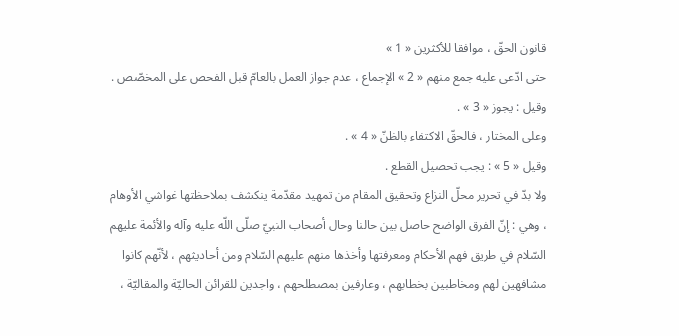قانون الحقّ ، موافقا للأكثرين « 1 »
حتى ادّعى عليه جمع منهم « 2 » الإجماع ، عدم جواز العمل بالعامّ قبل الفحص على المخصّص . وقيل : يجوز « 3 » .
وعلى المختار ، فالحقّ الاكتفاء بالظنّ « 4 » .
وقيل « 5 » : يجب تحصيل القطع .
ولا بدّ في تحرير محلّ النزاع وتحقيق المقام من تمهيد مقدّمة ينكشف بملاحظتها غواشي الأوهام ، وهي : إنّ الفرق الواضح حاصل بين حالنا وحال أصحاب النبيّ صلّى اللّه عليه وآله والأئمة عليهم السّلام في طريق فهم الأحكام ومعرفتها وأخذها منهم عليهم السّلام ومن أحاديثهم ، لأنّهم كانوا مشافهين لهم ومخاطبين بخطابهم ، وعارفين بمصطلحهم ، واجدين للقرائن الحاليّة والمقاليّة ،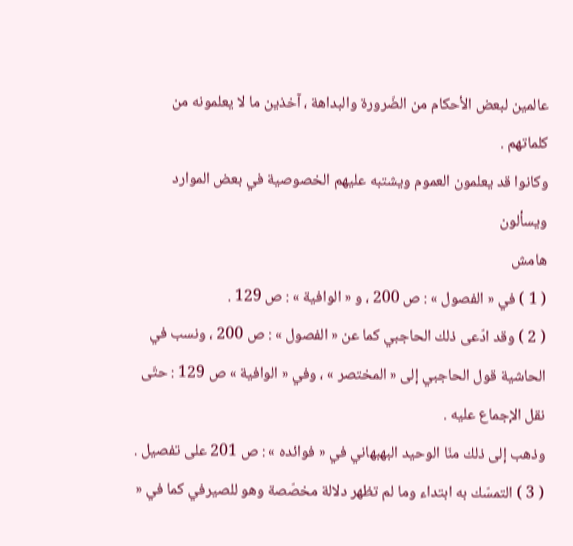عالمين لبعض الأحكام من الضّرورة والبداهة ، آخذين ما لا يعلمونه من كلماتهم .
وكانوا قد يعلمون العموم ويشتبه عليهم الخصوصية في بعض الموارد ويسألون
هامش
( 1 ) في « الفصول » : ص 200 ، و « الوافية » : ص 129 .
( 2 ) وقد ادّعى ذلك الحاجبي كما عن « الفصول » : ص 200 ، ونسب في الحاشية قول الحاجبي إلى « المختصر » ، وفي « الوافية » ص 129 : حتّى نقل الإجماع عليه .
وذهب إلى ذلك منّا الوحيد البهبهاني في « فوائده » : ص 201 على تفصيل .
( 3 ) التمسّك به ابتداء وما لم تظهر دلالة مخصّصة وهو للصيرفي كما في «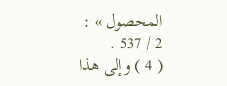المحصول » :
2 / 537 .
( 4 ) وإلى هذا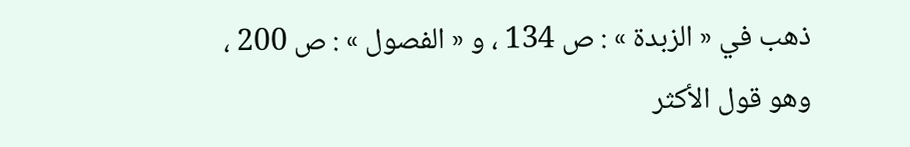ذهب في « الزبدة » : ص 134 ، و « الفصول » : ص 200 ، وهو قول الأكثر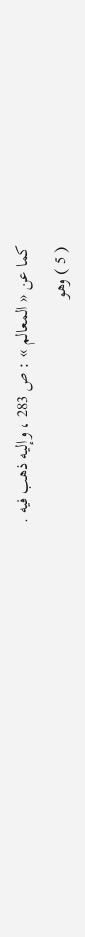كما عن « المعالم » : ص 283 ، وإليه ذهب فيه .
( 5 ) وهو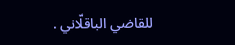للقاضي الباقلّاني .